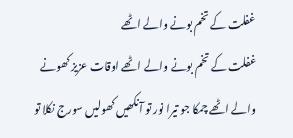غفلت کے تخم بونے والے اٹھے
غفلت کے تخم بونے والے اٹھے اوقات عزیز کھونے والے اٹھے چمکا جو تیرا نور تو آنکھیں کھولیں سورج نکلا تو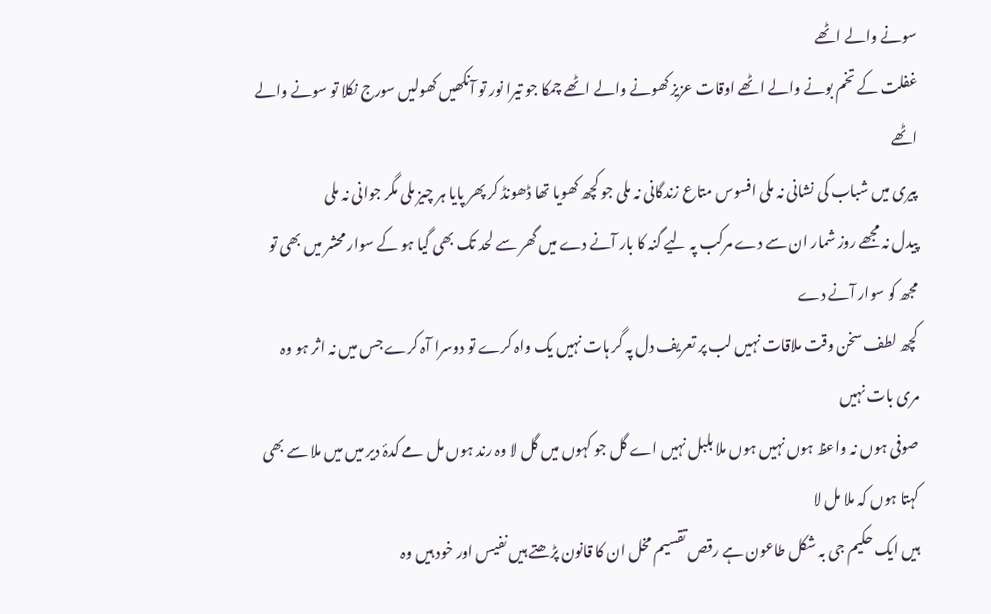سونے والے اٹھے
غفلت کے تخم بونے والے اٹھے اوقات عزیز کھونے والے اٹھے چمکا جو تیرا نور تو آنکھیں کھولیں سورج نکلا تو سونے والے اٹھے
پیری میں شباب کی نشانی نہ ملی افسوس متاع زندگانی نہ ملی جو کچھ کھویا تھا ڈھونڈ کر پھر پایا ہر چیز ملی مگر جوانی نہ ملی
پیدل نہ مجھے روز شمار ان سے دے مرکب پہ لیے گنہ کا بار آنے دے میں گھر سے لحد تک بھی گیا ہو کے سوار محشر میں بھی تو مجھ کو سوار آنے دے
کچھ لطف سخن وقت ملاقات نہیں لب پر تعریف دل پہ گر ہات نہیں یک واہ کرے تو دوسرا آہ کرے جس میں نہ اثر ہو وہ مری بات نہیں
صوفی ہوں نہ واعظ ہوں نہیں ہوں ملا بلبل نہیں اے گل جو کہوں میں گل لا وہ رند ہوں مل مے کدۂ دیر میں میں ملا سے بھی کہتا ہوں کہ ملا مل لا
ہیں ایک حکیم جی بہ شکل طاعون ہے رقص تقسیم مخل ان کا قانون پڑھتے ہیں نفیس اور خود ہیں وہ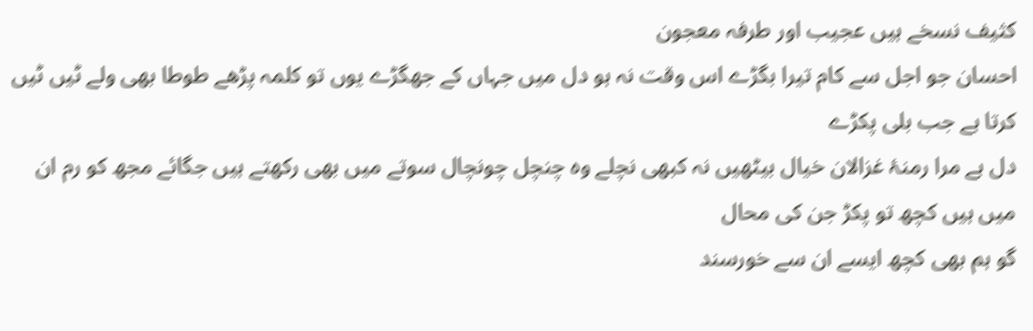کثیف نسخے ہیں عجیب اور طرفہ معجون
احسان جو اجل سے کام تیرا بگڑے اس وقت نہ ہو دل میں جہاں کے جھگڑے یوں تو کلمہ پڑھے طوطا بھی ولے ٹیں ٹیں کرتا ہے جب بلی پکڑے
دل ہے مرا رمنۂ غزالان خیال بیٹھیں نہ کبھی نچلے وہ چنچل چونچال سوتے میں بھی رکھتے ہیں جگائے مجھ کو رم ان میں ہیں کچھ تو پکڑ جن کی محال
گو ہم بھی کچھ ایسے ان سے خورسند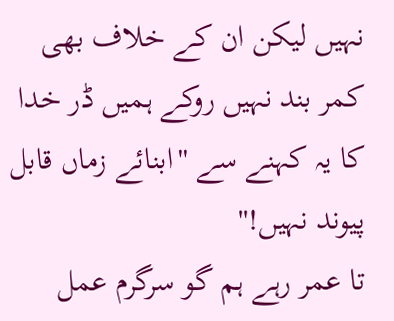نہیں لیکن ان کے خلاف بھی کمر بند نہیں روکے ہمیں ڈر خدا کا یہ کہنے سے ''ابنائے زماں قابل پیوند نہیں!''
تا عمر رہے ہم گو سرگرم عمل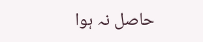حاصل نہ ہوا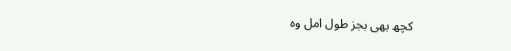کچھ بھی بجز طول امل وہ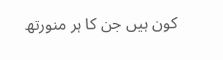کون ہیں جن کا ہر منورتھ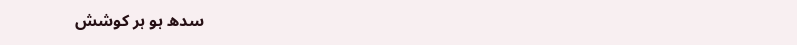سدھ ہو ہر کوشش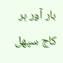بار آور ہر کاج سپھل